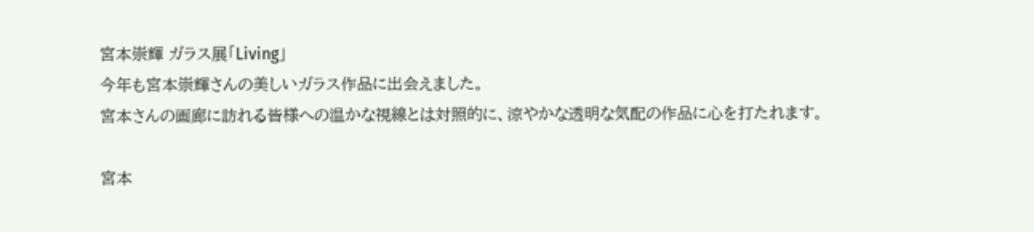宮本崇輝 ガラス展「Living」
今年も宮本崇輝さんの美しいガラス作品に出会えました。
宮本さんの画廊に訪れる皆様への温かな視線とは対照的に、涼やかな透明な気配の作品に心を打たれます。

宮本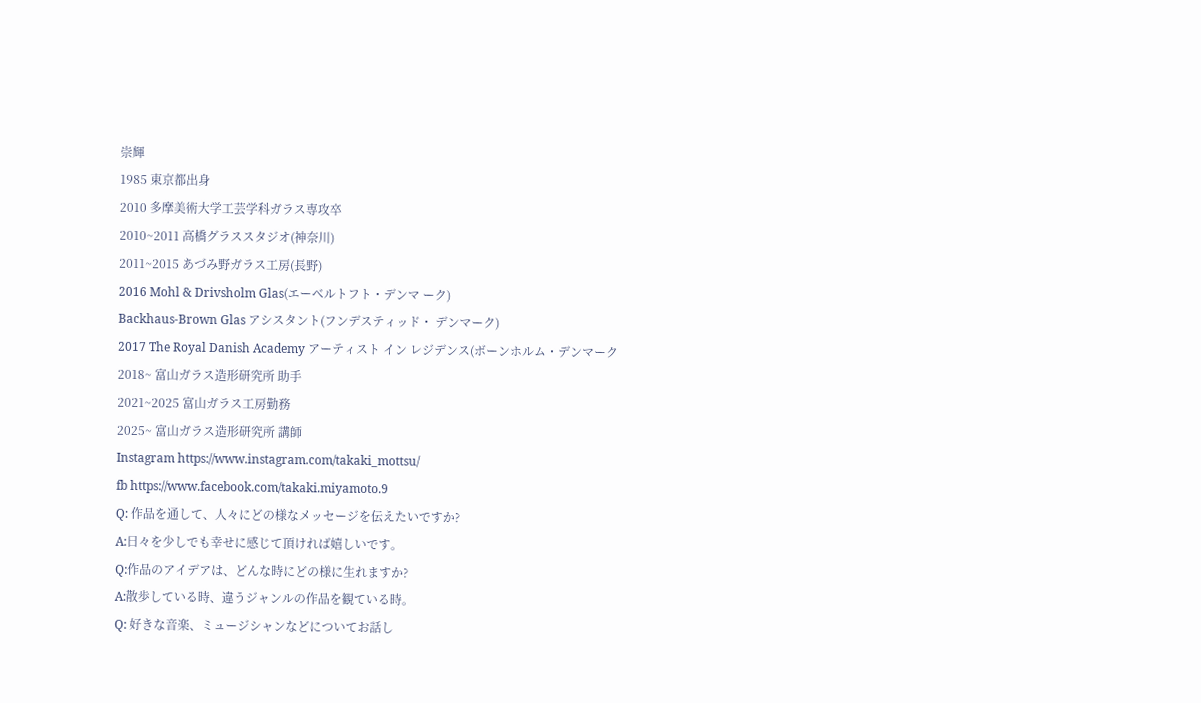崇輝
1985 東京都出身
2010 多摩美術大学工芸学科ガラス専攻卒
2010~2011 高橋グラススタジオ(神奈川)
2011~2015 あづみ野ガラス工房(長野)
2016 Mohl & Drivsholm Glas(エーベルトフト・デンマ ーク)
Backhaus-Brown Glas アシスタント(フンデスティッド・ デンマーク)
2017 The Royal Danish Academy アーティスト イン レジデンス(ボーンホルム・デンマーク
2018~ 富山ガラス造形研究所 助手
2021~2025 富山ガラス工房勤務
2025~ 富山ガラス造形研究所 講師
Instagram https://www.instagram.com/takaki_mottsu/
fb https://www.facebook.com/takaki.miyamoto.9
Q: 作品を通して、人々にどの様なメッセージを伝えたいですか?
A:日々を少しでも幸せに感じて頂ければ嬉しいです。
Q:作品のアイデアは、どんな時にどの様に生れますか?
A:散歩している時、違うジャンルの作品を観ている時。
Q: 好きな音楽、ミュージシャンなどについてお話し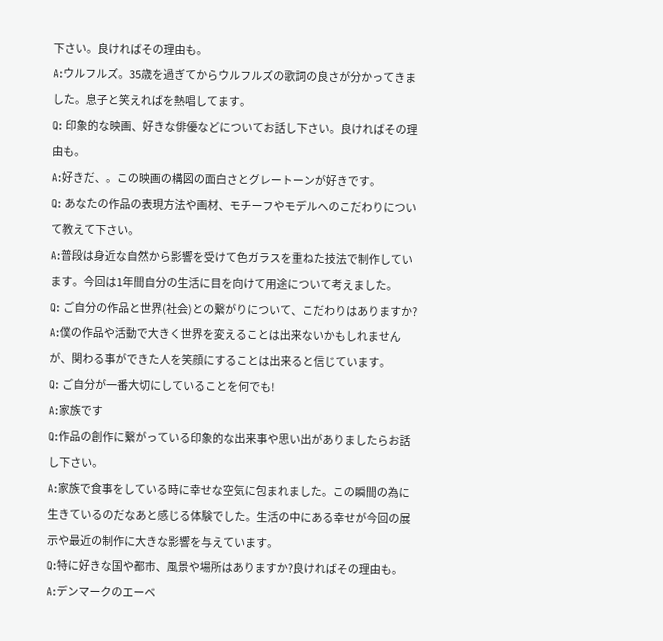下さい。良ければその理由も。
A:ウルフルズ。35歳を過ぎてからウルフルズの歌詞の良さが分かってきました。息子と笑えればを熱唱してます。
Q: 印象的な映画、好きな俳優などについてお話し下さい。良ければその理由も。
A:好きだ、。この映画の構図の面白さとグレートーンが好きです。
Q: あなたの作品の表現方法や画材、モチーフやモデルへのこだわりについて教えて下さい。
A:普段は身近な自然から影響を受けて色ガラスを重ねた技法で制作しています。今回は1年間自分の生活に目を向けて用途について考えました。
Q: ご自分の作品と世界(社会)との繋がりについて、こだわりはありますか?
A:僕の作品や活動で大きく世界を変えることは出来ないかもしれませんが、関わる事ができた人を笑顔にすることは出来ると信じています。
Q: ご自分が一番大切にしていることを何でも!
A:家族です
Q:作品の創作に繋がっている印象的な出来事や思い出がありましたらお話し下さい。
A:家族で食事をしている時に幸せな空気に包まれました。この瞬間の為に生きているのだなあと感じる体験でした。生活の中にある幸せが今回の展示や最近の制作に大きな影響を与えています。
Q:特に好きな国や都市、風景や場所はありますか?良ければその理由も。
A:デンマークのエーベ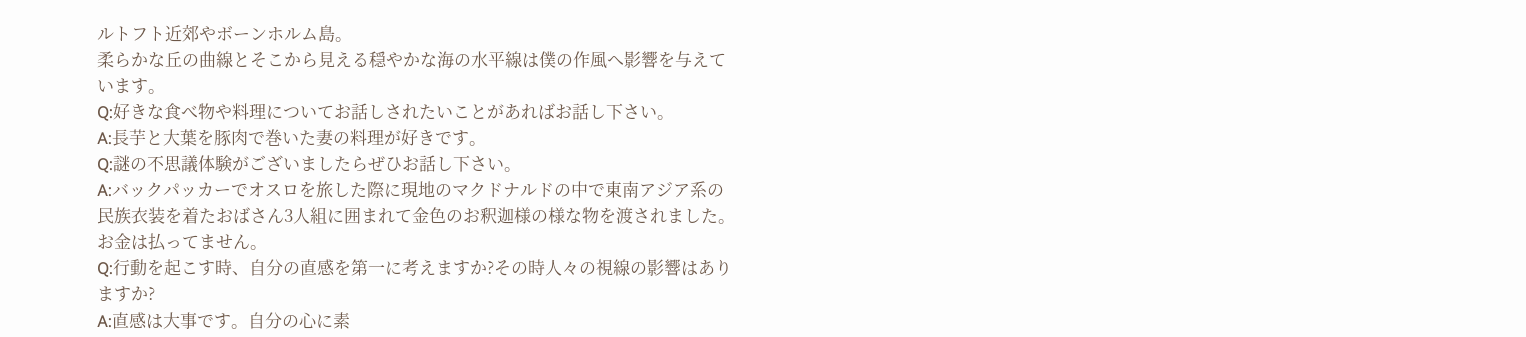ルトフト近郊やボーンホルム島。
柔らかな丘の曲線とそこから見える穏やかな海の水平線は僕の作風へ影響を与えています。
Q:好きな食べ物や料理についてお話しされたいことがあればお話し下さい。
A:長芋と大葉を豚肉で巻いた妻の料理が好きです。
Q:謎の不思議体験がございましたらぜひお話し下さい。
A:バックパッカーでオスロを旅した際に現地のマクドナルドの中で東南アジア系の民族衣装を着たおばさん3人組に囲まれて金色のお釈迦様の様な物を渡されました。お金は払ってません。
Q:行動を起こす時、自分の直感を第一に考えますか?その時人々の視線の影響はありますか?
A:直感は大事です。自分の心に素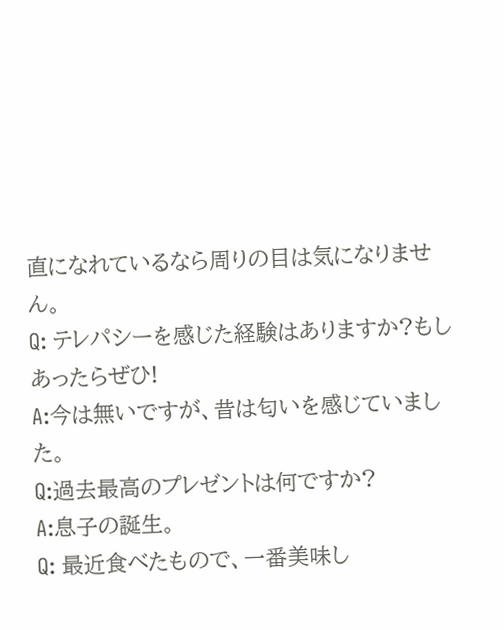直になれているなら周りの目は気になりません。
Q: テレパシーを感じた経験はありますか?もしあったらぜひ!
A:今は無いですが、昔は匂いを感じていました。
Q:過去最高のプレゼントは何ですか?
A:息子の誕生。
Q: 最近食べたもので、一番美味し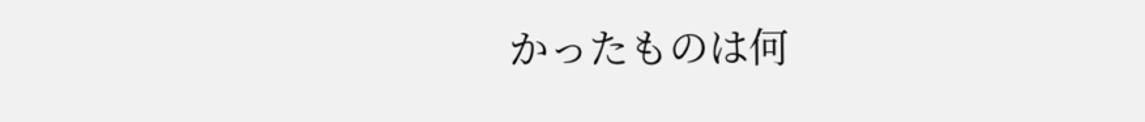かったものは何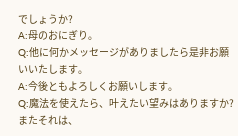でしょうか?
A:母のおにぎり。
Q:他に何かメッセージがありましたら是非お願いいたします。
A:今後ともよろしくお願いします。
Q:魔法を使えたら、叶えたい望みはありますか? またそれは、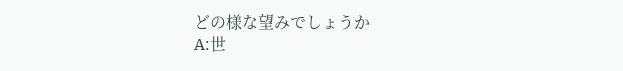どの様な望みでしょうか
A:世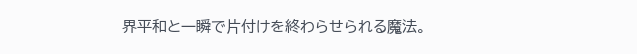界平和と一瞬で片付けを終わらせられる魔法。